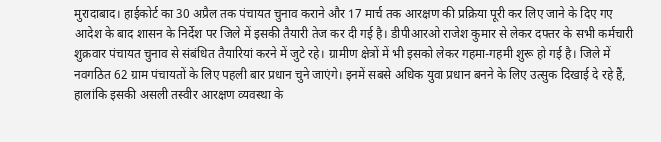मुरादाबाद। हाईकोर्ट का 30 अप्रैल तक पंचायत चुनाव कराने और 17 मार्च तक आरक्षण की प्रक्रिया पूरी कर लिए जाने के दिए गए आदेश के बाद शासन के निर्देश पर जिले में इसकी तैयारी तेज कर दी गई है। डीपीआरओ राजेश कुमार से लेकर दफ्तर के सभी कर्मचारी शुक्रवार पंचायत चुनाव से संबंधित तैयारियां करने में जुटे रहे। ग्रामीण क्षेत्रों में भी इसको लेकर गहमा-गहमी शुरू हो गई है। जिले में नवगठित 62 ग्राम पंचायतों के लिए पहली बार प्रधान चुने जाएंगे। इनमें सबसे अधिक युवा प्रधान बनने के लिए उत्सुक दिखाई दे रहे हैं, हालांकि इसकी असली तस्वीर आरक्षण व्यवस्था के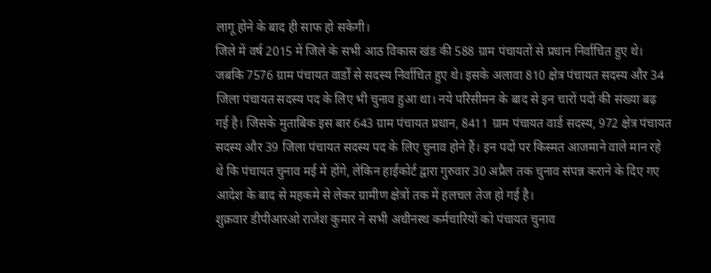लागू होने के बाद ही साफ हो सकेगी।
जिले में वर्ष 2015 में जिले के सभी आठ विकास खंड की 588 ग्राम पंचायतों से प्रधान निर्वाचित हुए थे। जबकि 7576 ग्राम पंचायत वार्डों से सदस्य निर्वाचित हुए थे। इसके अलावा 810 क्षेत्र पंचायत सदस्य और 34 जिला पंचायत सदस्य पद के लिए भी चुनाव हुआ था। नये परिसीमन के बाद से इन चारों पदों की संख्या बढ़ गई है। जिसके मुताबिक इस बार 643 ग्राम पंचायत प्रधान, 8411 ग्राम पंचायत वार्ड सदस्य, 972 क्षेत्र पंचायत सदस्य और 39 जिला पंचायत सदस्य पद के लिए चुनाव होने हैं। इन पदों पर किस्मत आजमाने वाले मान रहे थे कि पंचायत चुनाव मई में होंगे, लेकिन हाईकोर्ट द्वारा गुरुवार 30 अप्रैल तक चुनाव संपन्न कराने के दिए गए आदेश के बाद से महकमे से लेकर ग्रामीण क्षेत्रों तक में हलचल तेज हो गई है।
शुक्रवार डीपीआरओ राजेश कुमार ने सभी अधीनस्थ कर्मचारियों को पंचायत चुनाव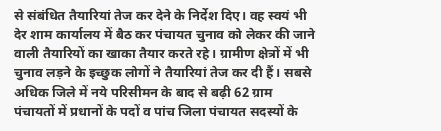से संबंधित तैयारियां तेज कर देने के निर्देश दिए। वह स्वयं भी देर शाम कार्यालय में बैठ कर पंचायत चुनाव को लेकर की जाने वाली तैयारियों का खाका तैयार करते रहे। ग्रामीण क्षेत्रों में भी चुनाव लड़ने के इच्छुक लोगों ने तैयारियां तेज कर दी हैं। सबसे अधिक जिले में नये परिसीमन के बाद से बढ़ी 62 ग्राम पंचायतों में प्रधानों के पदों व पांच जिला पंचायत सदस्यों के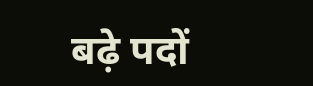बढ़े पदों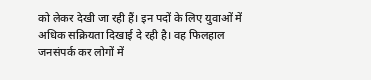को लेकर देखी जा रही हैं। इन पदों के लिए युवाओं में अधिक सक्रियता दिखाई दे रही है। वह फिलहाल जनसंपर्क कर लोगों में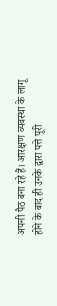अपनी पैठ बना रहे हैं। आरक्षण व्यवस्था के लागू होने के बाद ही उनके द्वारा पत्ते पूरी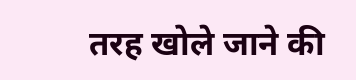तरह खोले जाने की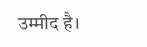उम्मीद है।